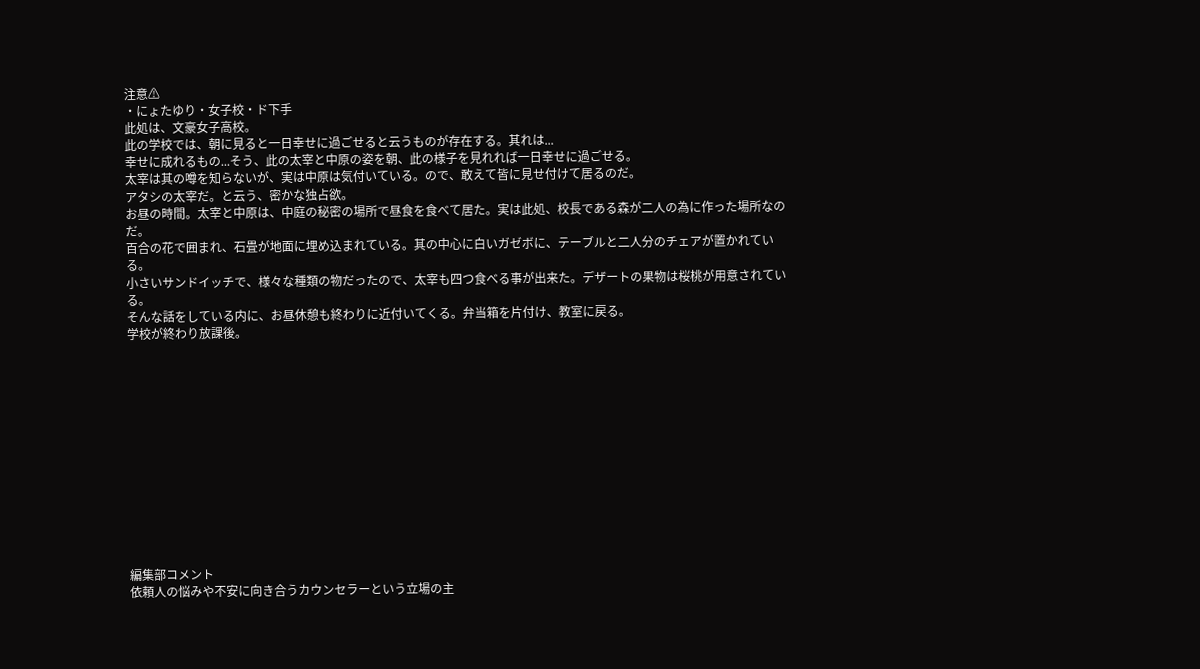注意⚠
・にょたゆり・女子校・ド下手
此処は、文豪女子高校。
此の学校では、朝に見ると一日幸せに過ごせると云うものが存在する。其れは...
幸せに成れるもの...そう、此の太宰と中原の姿を朝、此の様子を見れれば一日幸せに過ごせる。
太宰は其の噂を知らないが、実は中原は気付いている。ので、敢えて皆に見せ付けて居るのだ。
アタシの太宰だ。と云う、密かな独占欲。
お昼の時間。太宰と中原は、中庭の秘密の場所で昼食を食べて居た。実は此処、校長である森が二人の為に作った場所なのだ。
百合の花で囲まれ、石畳が地面に埋め込まれている。其の中心に白いガゼボに、テーブルと二人分のチェアが置かれている。
小さいサンドイッチで、様々な種類の物だったので、太宰も四つ食べる事が出来た。デザートの果物は桜桃が用意されている。
そんな話をしている内に、お昼休憩も終わりに近付いてくる。弁当箱を片付け、教室に戻る。
学校が終わり放課後。













編集部コメント
依頼人の悩みや不安に向き合うカウンセラーという立場の主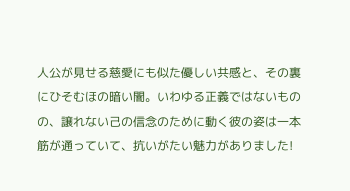人公が見せる慈愛にも似た優しい共感と、その裏にひそむほの暗い闇。いわゆる正義ではないものの、譲れない己の信念のために動く彼の姿は一本筋が通っていて、抗いがたい魅力がありました!